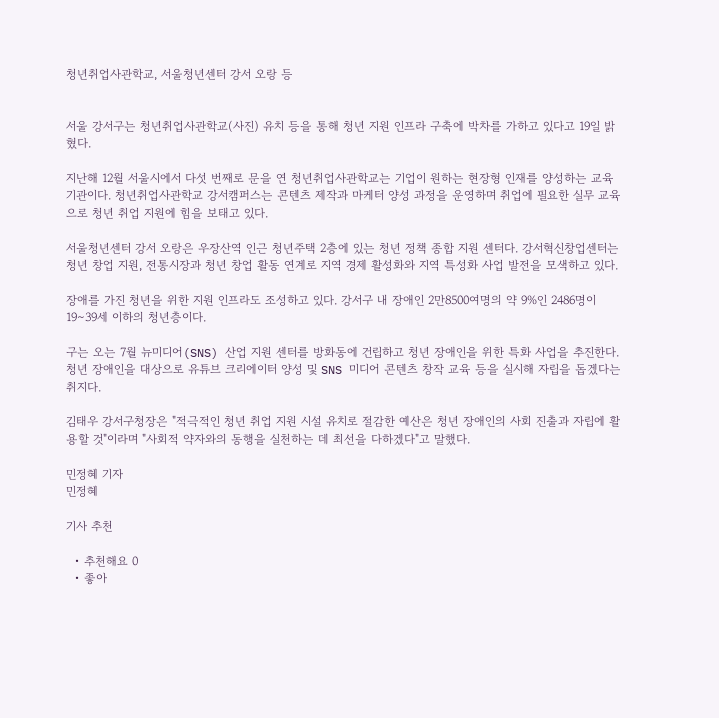청년취업사관학교, 서울청년센터 강서 오랑 등


서울 강서구는 청년취업사관학교(사진) 유치 등을 통해 청년 지원 인프라 구축에 박차를 가하고 있다고 19일 밝혔다.

지난해 12월 서울시에서 다섯 번째로 문을 연 청년취업사관학교는 기업이 원하는 현장형 인재를 양성하는 교육 기관이다. 청년취업사관학교 강서캠퍼스는 콘텐츠 제작과 마케터 양성 과정을 운영하며 취업에 필요한 실무 교육으로 청년 취업 지원에 힘을 보태고 있다.

서울청년센터 강서 오랑은 우장산역 인근 청년주택 2층에 있는 청년 정책 종합 지원 센터다. 강서혁신창업센터는 청년 창업 지원, 전통시장과 청년 창업 활동 연계로 지역 경제 활성화와 지역 특성화 사업 발전을 모색하고 있다.

장애를 가진 청년을 위한 지원 인프라도 조성하고 있다. 강서구 내 장애인 2만8500여명의 약 9%인 2486명이 19∼39세 이하의 청년층이다.

구는 오는 7월 뉴미디어(SNS) 산업 지원 센터를 방화동에 건립하고 청년 장애인을 위한 특화 사업을 추진한다. 청년 장애인을 대상으로 유튜브 크리에이터 양성 및 SNS 미디어 콘텐츠 창작 교육 등을 실시해 자립을 돕겠다는 취지다.

김태우 강서구청장은 "적극적인 청년 취업 지원 시설 유치로 절감한 예산은 청년 장애인의 사회 진출과 자립에 활용할 것"이라며 "사회적 약자와의 동행을 실천하는 데 최선을 다하겠다"고 말했다.

민정혜 기자
민정혜

기사 추천

  • 추천해요 0
  • 좋아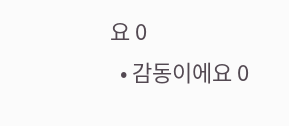요 0
  • 감동이에요 0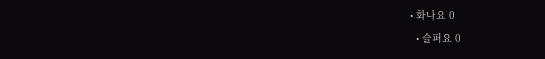• 화나요 0
  • 슬퍼요 0